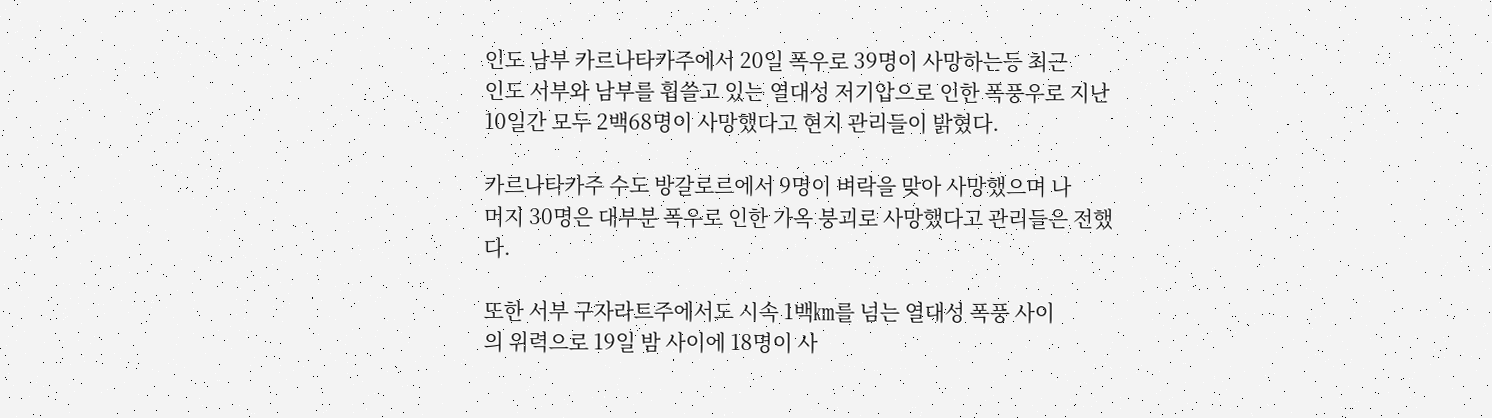인도 남부 카르나타카주에서 20일 폭우로 39명이 사망하는등 최근
인도 서부와 남부를 휩쓸고 있는 열대성 저기압으로 인한 폭풍우로 지난
10일간 모두 2백68명이 사망했다고 현지 관리들이 밝혔다.

카르나타카주 수도 방갈로르에서 9명이 벼락을 맞아 사망했으며 나
머지 30명은 대부분 폭우로 인한 가옥 붕괴로 사망했다고 관리들은 전했
다.

또한 서부 구자라트주에서도 시속 1백㎞를 넘는 열대성 폭풍 사이
의 위력으로 19일 밤 사이에 18명이 사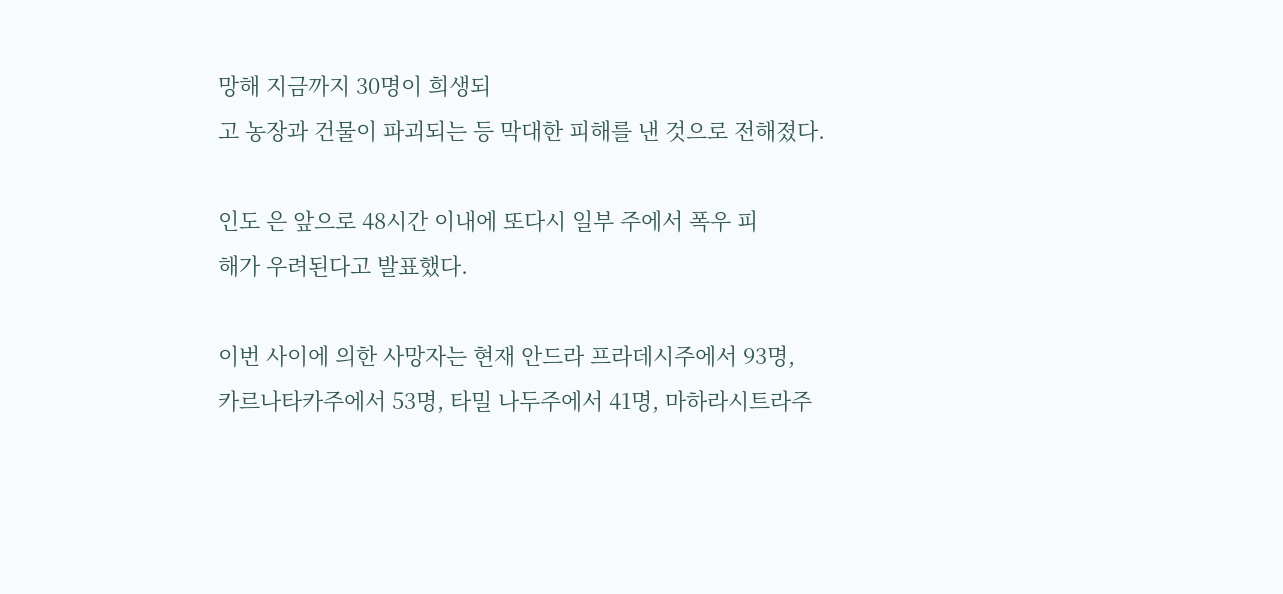망해 지금까지 30명이 희생되
고 농장과 건물이 파괴되는 등 막대한 피해를 낸 것으로 전해졌다.

인도 은 앞으로 48시간 이내에 또다시 일부 주에서 폭우 피
해가 우려된다고 발표했다.

이번 사이에 의한 사망자는 현재 안드라 프라데시주에서 93명,
카르나타카주에서 53명, 타밀 나두주에서 41명, 마하라시트라주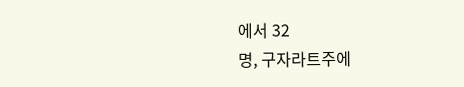에서 32
명, 구자라트주에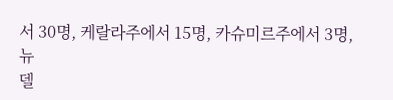서 30명, 케랄라주에서 15명, 카슈미르주에서 3명, 뉴
델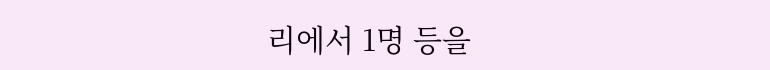리에서 1명 등을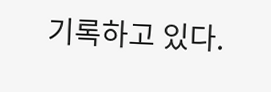기록하고 있다.